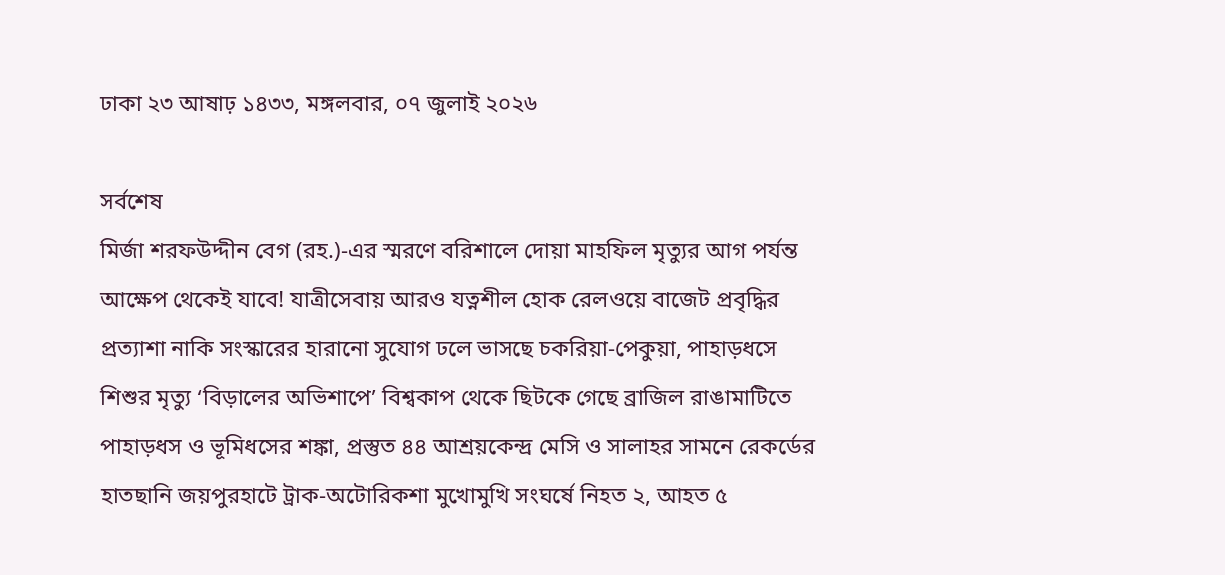ঢাকা ২৩ আষাঢ় ১৪৩৩, মঙ্গলবার, ০৭ জুলাই ২০২৬

সর্বশেষ
মির্জা শরফউদ্দীন বেগ (রহ.)-এর স্মরণে বরিশালে দোয়া মাহফিল মৃত্যুর আগ পর্যন্ত আক্ষেপ থেকেই যাবে! যাত্রীসেবায় আরও যত্নশীল হোক রেলওয়ে বাজেট প্রবৃদ্ধির প্রত্যাশা নাকি সংস্কারের হারানো সুযোগ ঢলে ভাসছে চকরিয়া-পেকুয়া, পাহাড়ধসে শিশুর মৃত্যু ‘বিড়ালের অভিশাপে’ বিশ্বকাপ থেকে ছিটকে গেছে ব্রাজিল রাঙামাটিতে পাহাড়ধস ও ভূমিধসের শঙ্কা, প্রস্তুত ৪৪ আশ্রয়কেন্দ্র মেসি ও সালাহর সামনে রেকর্ডের হাতছানি জয়পুরহাটে ট্রাক-অটোরিকশা মুখোমুখি সংঘর্ষে নিহত ২, আহত ৫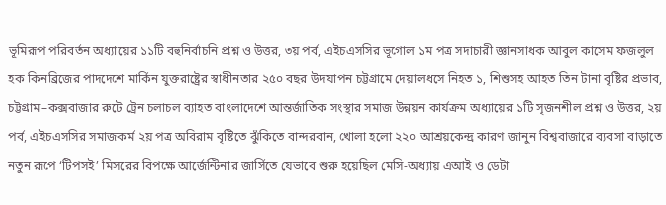ভূমিরূপ পরিবর্তন অধ্যায়ের ১১টি বহুনির্বাচনি প্রশ্ন ও উত্তর, ৩য় পর্ব, এইচএসসির ভূগোল ১ম পত্র সদাচারী জ্ঞানসাধক আবুল কাসেম ফজলুল হক কিনব্রিজের পাদদেশে মার্কিন যুক্তরাষ্ট্রের স্বাধীনতার ২৫০ বছর উদযাপন চট্টগ্রামে দেয়ালধসে নিহত ১, শিশুসহ আহত তিন টানা বৃষ্টির প্রভাব, চট্টগ্রাম–কক্সবাজার রুটে ট্রেন চলাচল ব্যাহত বাংলাদেশে আন্তর্জাতিক সংস্থার সমাজ উন্নয়ন কার্যক্রম অধ্যায়ের ১টি সৃজনশীল প্রশ্ন ও উত্তর, ২য় পর্ব, এইচএসসির সমাজকর্ম ২য় পত্র অবিরাম বৃষ্টিতে ঝুঁকিতে বান্দরবান, খোলা হলো ২২০ আশ্রয়কেন্দ্র কারণ জানুন বিশ্ববাজারে ব্যবসা বাড়াতে নতুন রূপে ‘টিপসই’ মিসরের বিপক্ষে আর্জেন্টিনার জার্সিতে যেভাবে শুরু হয়েছিল মেসি-অধ্যায় এআই ও ডেটা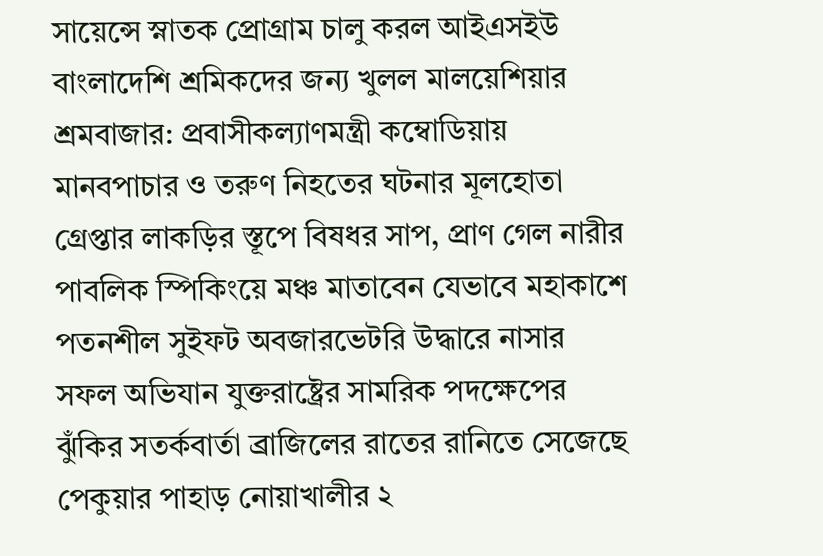সায়েন্সে স্নাতক প্রোগ্রাম চালু করল আইএসইউ বাংলাদেশি শ্রমিকদের জন্য খুলল মালয়েশিয়ার শ্রমবাজার: প্রবাসীকল্যাণমন্ত্রী কম্বোডিয়ায় মানবপাচার ও তরুণ নিহতের ঘটনার মূলহোতা গ্রেপ্তার লাকড়ির স্তূপে বিষধর সাপ, প্রাণ গেল নারীর পাবলিক স্পিকিংয়ে মঞ্চ মাতাবেন যেভাবে মহাকাশে পতনশীল সুইফট অবজারভেটরি উদ্ধারে নাসার সফল অভিযান যুক্তরাষ্ট্রের সামরিক পদক্ষেপের ঝুঁকির সতর্কবার্তা ব্রাজিলের রাতের রানিতে সেজেছে পেকুয়ার পাহাড় নোয়াখালীর ২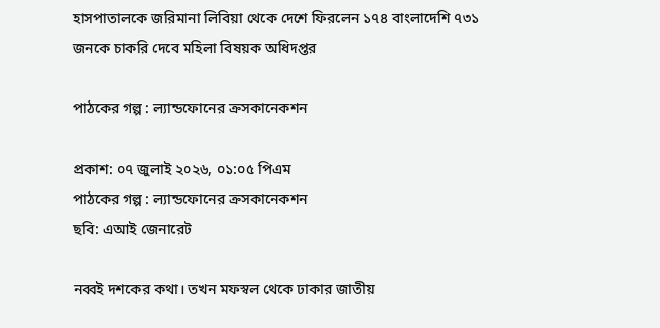হাসপাতালকে জরিমানা লিবিয়া থেকে দেশে ফিরলেন ১৭৪ বাংলাদেশি ৭৩১ জনকে চাকরি দেবে মহিলা বিষয়ক অধিদপ্তর

পাঠকের গল্প : ল্যান্ডফোনের ক্রসকানেকশন

প্রকাশ: ০৭ জুলাই ২০২৬, ০১:০৫ পিএম
পাঠকের গল্প : ল্যান্ডফোনের ক্রসকানেকশন
ছবি: এআই জেনারেট

নব্বই দশকের কথা। তখন মফস্বল থেকে ঢাকার জাতীয়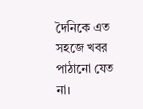দৈনিকে এত সহজে খবর পাঠানো যেত না।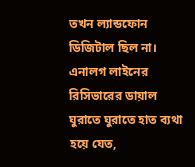তখন ল্যান্ডফোন ডিজিটাল ছিল না। এনালগ লাইনের রিসিভারের ডায়াল ঘুরাতে ঘুরাতে হাত ব্যথা হয়ে যেত,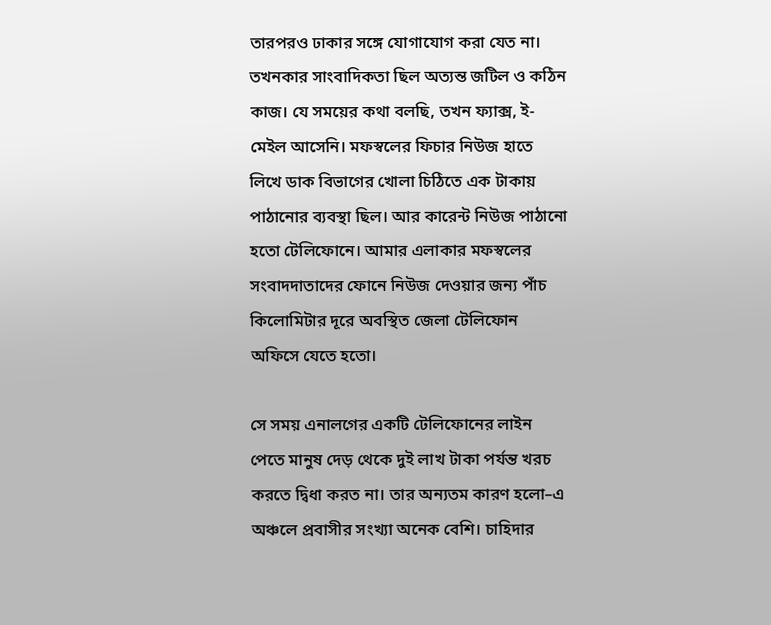তারপরও ঢাকার সঙ্গে যোগাযোগ করা যেত না। তখনকার সাংবাদিকতা ছিল অত্যন্ত জটিল ও কঠিন কাজ। যে সময়ের কথা বলছি, তখন ফ্যাক্স, ই-মেইল আসেনি। মফস্বলের ফিচার নিউজ হাতে লিখে ডাক বিভাগের খোলা চিঠিতে এক টাকায় পাঠানোর ব্যবস্থা ছিল। আর কারেন্ট নিউজ পাঠানো হতো টেলিফোনে। আমার এলাকার মফস্বলের সংবাদদাতাদের ফোনে নিউজ দেওয়ার জন্য পাঁচ কিলোমিটার দূরে অবস্থিত জেলা টেলিফোন অফিসে যেতে হতো।

সে সময় এনালগের একটি টেলিফোনের লাইন পেতে মানুষ দেড় থেকে দুই লাখ টাকা পর্যন্ত খরচ করতে দ্বিধা করত না। তার অন্যতম কারণ হলো–এ অঞ্চলে প্রবাসীর সংখ্যা অনেক বেশি। চাহিদার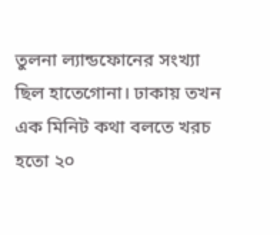তুলনা ল্যান্ডফোনের সংখ্যা ছিল হাতেগোনা। ঢাকায় তখন এক মিনিট কথা বলতে খরচ হতো ২০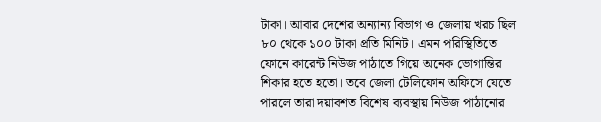টাকা। আবার দেশের অন্যান্য বিভাগ ও জেলায় খরচ ছিল ৮০ থেকে ১০০ টাকা প্রতি মিনিট। এমন পরিস্থিতিতে ফোনে কারেন্ট নিউজ পাঠাতে গিয়ে অনেক ভোগান্তির শিকার হতে হতো। তবে জেলা টেলিফোন অফিসে যেতে পারলে তারা দয়াবশত বিশেষ ব্যবস্থায় নিউজ পাঠানোর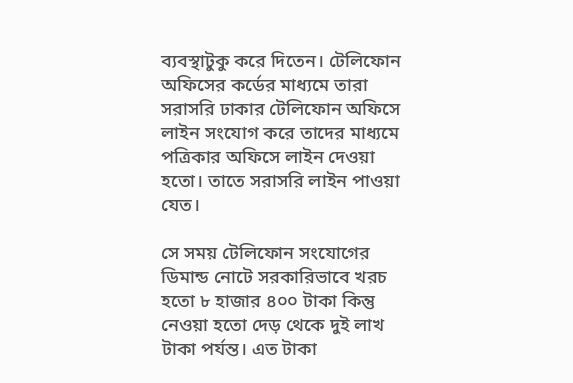ব্যবস্থাটুকু করে দিতেন। টেলিফোন অফিসের কর্ডের মাধ্যমে তারা সরাসরি ঢাকার টেলিফোন অফিসে লাইন সংযোগ করে তাদের মাধ্যমে পত্রিকার অফিসে লাইন দেওয়া হতো। তাতে সরাসরি লাইন পাওয়া যেত।

সে সময় টেলিফোন সংযোগের ডিমান্ড নোটে সরকারিভাবে খরচ হতো ৮ হাজার ৪০০ টাকা কিন্তু নেওয়া হতো দেড় থেকে দুই লাখ টাকা পর্যন্ত। এত টাকা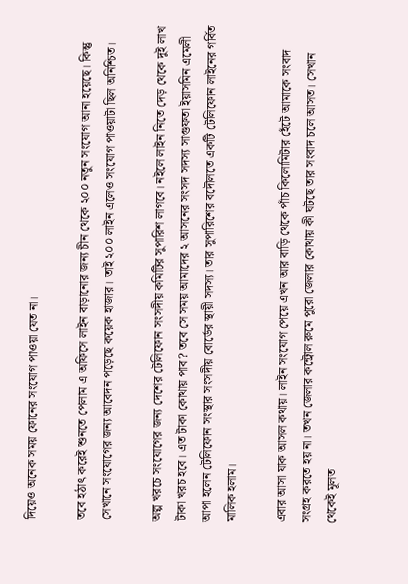দিয়েও অনেক সময় ফোনের সংযোগ পাওয়া যেত না।

তবে হঠাৎ করেই শুনতে পেলাম এ অফিসে লাইন বাড়ানোর জন্য চীন থেকে ২০০ নতুন সংযোগ আনা হয়েছে। কিন্তু সেখানে সংযোগের জন্য আবেদন পড়েছে কয়েক হাজার। তাই ২০০ লাইন এলেও সংযোগ পাওয়াটা ছিল অনিশ্চিত।

অল্প খরচে সংযোগের জন্য দেশের টেলিফোন সংসদীয় কমিটির সুপারিশ লাগবে। নইলে লাইন নিতে দেড় থেকে দুই লাখ টাকা খরচ হবে। এত টাকা কোথায় পাব? তবে সে সময় আমাদের ২ আসনের সংসদ সদস্য সাগুফতা ইয়াসমিন এমেলী আপা হলেন টেলিফোন সংস্থার সংসদীয় বোর্ডের স্থায়ী সদস্য। তার সুপারিশের বদৌলতে একটি টেলিফোন লাইনের গর্বিত মালিক হলাম।

এবার আসা যাক আসল কথায়। লাইন সংযোগ পেয়ে এখন আর বাড়ি থেকে পাঁচ কিলোমিটার হেঁটে আমাকে সংবাদ সংগ্রহ করতে হয় না। তখন জেলার কন্ট্রোল রুমে পুরো জেলার কোথায় কী ঘটছে তার সংবাদ চলে আসত। সেখান থেকেই মূলত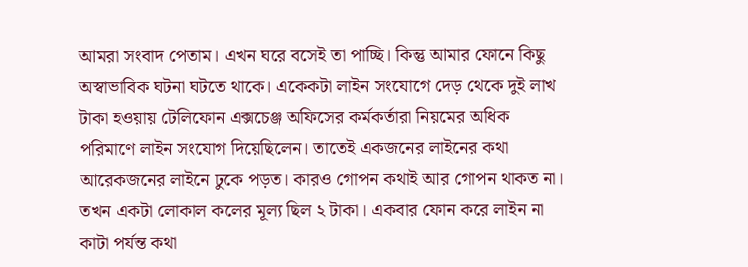আমরা সংবাদ পেতাম। এখন ঘরে বসেই তা পাচ্ছি। কিন্তু আমার ফোনে কিছু অস্বাভাবিক ঘটনা ঘটতে থাকে। একেকটা লাইন সংযোগে দেড় থেকে দুই লাখ টাকা হওয়ায় টেলিফোন এক্সচেঞ্জ অফিসের কর্মকর্তারা নিয়মের অধিক পরিমাণে লাইন সংযোগ দিয়েছিলেন। তাতেই একজনের লাইনের কথা আরেকজনের লাইনে ঢুকে পড়ত। কারও গোপন কথাই আর গোপন থাকত না। তখন একটা লোকাল কলের মূল্য ছিল ২ টাকা। একবার ফোন করে লাইন না কাটা পর্যন্ত কথা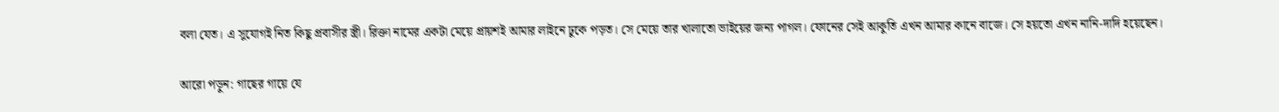বলা যেত। এ সুযোগই নিত কিছু প্রবাসীর স্ত্রী। রিক্তা নামের একটা মেয়ে প্রায়শই আমার লাইনে ঢুকে পড়ত। সে মেয়ে তার খালাতো ভাইয়ের জন্য পাগল। ফোনের সেই আকুতি এখন আমার কানে বাজে। সে হয়তো এখন নানি-দাদি হয়েছেন।

আরো পড়ুন: গাছের গায়ে যে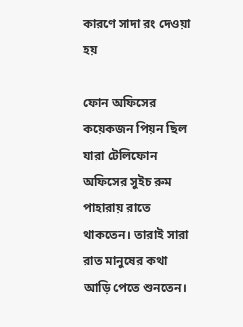কারণে সাদা রং দেওয়া হয়

ফোন অফিসের কয়েকজন পিয়ন ছিল যারা টেলিফোন অফিসের সুইচ রুম পাহারায় রাতে থাকতেন। তারাই সারা রাত মানুষের কথা আড়ি পেতে শুনতেন।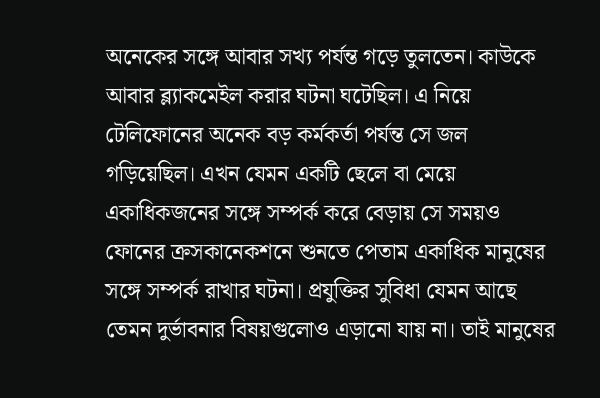অনেকের সঙ্গে আবার সখ্য পর্যন্ত গড়ে তুলতেন। কাউকে আবার ব্ল্যাকমেইল করার ঘটনা ঘটেছিল। এ নিয়ে টেলিফোনের অনেক বড় কর্মকর্তা পর্যন্ত সে জল গড়িয়েছিল। এখন যেমন একটি ছেলে বা মেয়ে একাধিকজনের সঙ্গে সম্পর্ক করে বেড়ায় সে সময়ও ফোনের ক্রসকানেকশনে শুনতে পেতাম একাধিক মানুষের সঙ্গে সম্পর্ক রাখার ঘটনা। প্রযুক্তির সুবিধা যেমন আছে তেমন দুর্ভাবনার বিষয়গুলোও এড়ানো যায় না। তাই মানুষের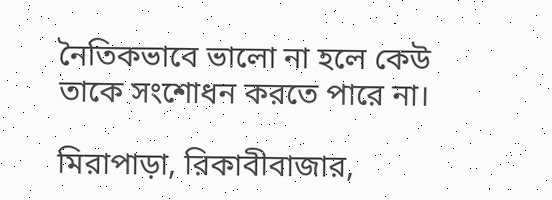নৈতিকভাবে ভালো না হলে কেউ তাকে সংশোধন করতে পারে না।

মিরাপাড়া, রিকাবীবাজার,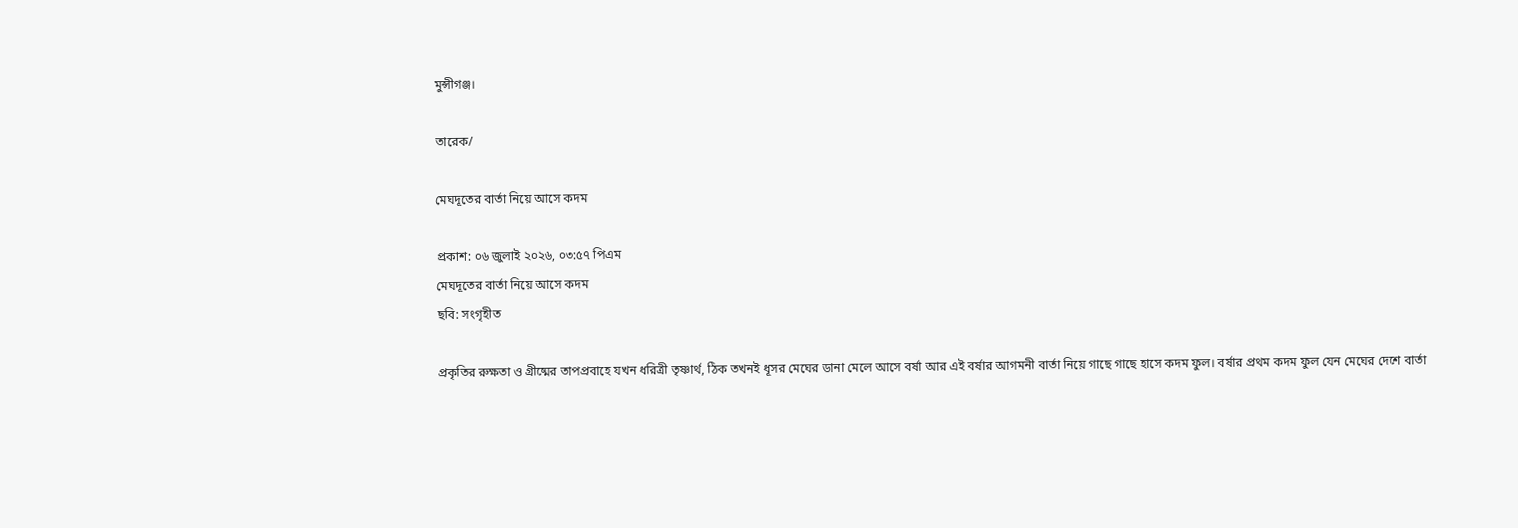মুন্সীগঞ্জ।

তারেক/

মেঘদূতের বার্তা নিয়ে আসে কদম

প্রকাশ: ০৬ জুলাই ২০২৬, ০৩:৫৭ পিএম
মেঘদূতের বার্তা নিয়ে আসে কদম
ছবি: সংগৃহীত

প্রকৃতির রুক্ষতা ও গ্রীষ্মের তাপপ্রবাহে যখন ধরিত্রী তৃষ্ণার্থ, ঠিক তখনই ধূসর মেঘের ডানা মেলে আসে বর্ষা আর এই বর্ষার আগমনী বার্তা নিয়ে গাছে গাছে হাসে কদম ফুল। বর্ষার প্রথম কদম ফুল যেন মেঘের দেশে বার্তা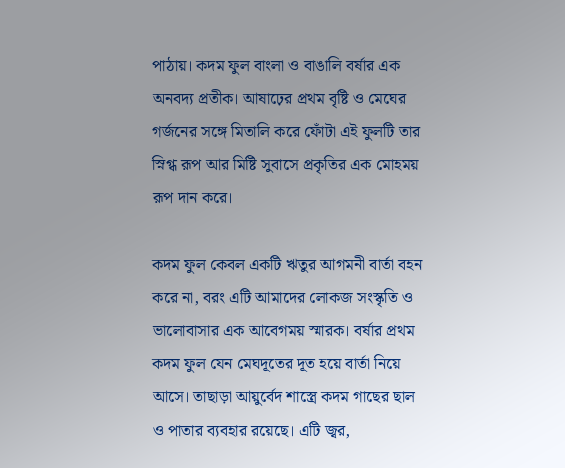পাঠায়। কদম ফুল বাংলা ও বাঙালি বর্ষার এক অনবদ্য প্রতীক। আষাঢ়ের প্রথম বৃষ্টি ও মেঘের গর্জনের সঙ্গে মিতালি করে ফোঁটা এই ফুলটি তার স্নিগ্ধ রূপ আর মিষ্টি সুবাসে প্রকৃতির এক মোহময় রূপ দান করে।

কদম ফুল কেবল একটি ঋতুর আগমনী বার্তা বহন করে না, বরং এটি আমাদের লোকজ সংস্কৃতি ও ভালোবাসার এক আবেগময় স্মারক। বর্ষার প্রথম কদম ফুল যেন মেঘদূতের দূত হয়ে বার্তা নিয়ে আসে। তাছাড়া আয়ুর্বেদ শাস্ত্রে কদম গাছের ছাল ও পাতার ব্যবহার রয়েছে। এটি জ্বর,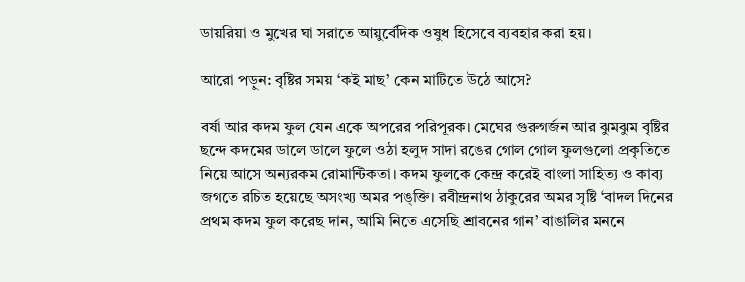ডায়রিয়া ও মুখের ঘা সরাতে আয়ুর্বেদিক ওষুধ হিসেবে ব্যবহার করা হয়।

আরো পড়ুন: বৃষ্টির সময় ‘কই মাছ’ কেন মাটিতে উঠে আসে?

বর্ষা আর কদম ফুল যেন একে অপরের পরিপূরক। মেঘের গুরুগর্জন আর ঝুমঝুম বৃষ্টির ছন্দে কদমের ডালে ডালে ফুলে ওঠা হলুদ সাদা রঙের গোল গোল ফুলগুলো প্রকৃতিতে নিয়ে আসে অন্যরকম রোমান্টিকতা। কদম ফুলকে কেন্দ্র করেই বাংলা সাহিত্য ও কাব্য জগতে রচিত হয়েছে অসংখ্য অমর পঙ্‌ক্তি। রবীন্দ্রনাথ ঠাকুরের অমর সৃষ্টি ‘বাদল দিনের প্রথম কদম ফুল করেছ দান, আমি নিতে এসেছি শ্রাবনের গান’ বাঙালির মননে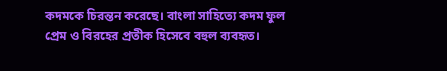কদমকে চিরন্তন করেছে। বাংলা সাহিত্যে কদম ফুল প্রেম ও বিরহের প্রতীক হিসেবে বহুল ব্যবহৃত।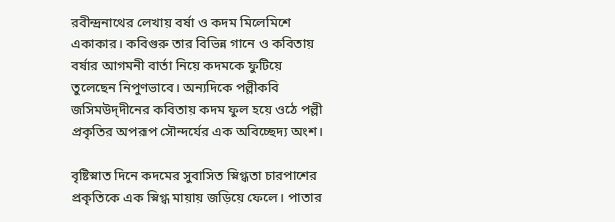রবীন্দ্রনাথের লেখায় বর্ষা ও কদম মিলেমিশে একাকার। কবিগুরু তার বিভিন্ন গানে ও কবিতায় বর্ষার আগমনী বার্তা নিয়ে কদমকে ফুটিয়ে তুলেছেন নিপুণভাবে। অন্যদিকে পল্লীকবি জসিমউদ্‌দীনের কবিতায় কদম ফুল হয়ে ওঠে পল্লী প্রকৃতির অপরূপ সৌন্দর্যের এক অবিচ্ছেদ্য অংশ।

বৃষ্টিস্নাত দিনে কদমের সুবাসিত স্নিগ্ধতা চারপাশের প্রকৃতিকে এক স্নিগ্ধ মায়ায় জড়িয়ে ফেলে। পাতার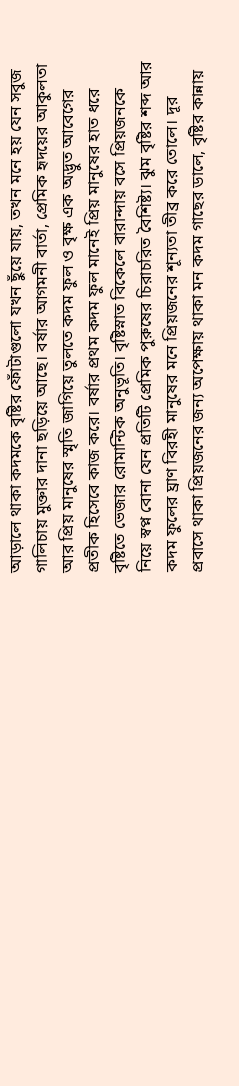আড়ালে থাকা কদমকে বৃষ্টির ফোঁটাগুলো যখন ছুঁয়ে যায়, তখন মনে হয় যেন সবুজ গালিচায় মুক্তার দানা ছড়িয়ে আছে। বর্ষার আগমনী বার্তা, প্রেমিক হৃদয়ের আকুলতা আর প্রিয় মানুষের স্মৃতি জাগিয়ে তুলতে কদম ফুল ও বৃক্ষ এক অদ্ভুত আবেগের প্রতীক হিসেবে কাজ করে। বর্ষার প্রথম কদম ফুল মানেই প্রিয় মানুষের হাত ধরে বৃষ্টিতে ভেজার রোমান্টিক অনুভূতি। বৃষ্টিস্নাত বিকেলে বারান্দায় বসে প্রিয়জনকে নিয়ে স্বপ্ন বোনা যেন প্রতিটি প্রেমিক পুরুষের চিরাচরিত বৈশিষ্ট্য। ঝুম বৃষ্টির শব্দ আর কদম ফুলের ঘ্রাণ বিরহী মানুষের মনে প্রিয়জনের শূন্যতা তীব্র করে তোলে। দূর প্রবাসে থাকা প্রিয়জনের জন্য অপেক্ষায় থাকা মন কদম গাছের ডালে, বৃষ্টির কান্নায়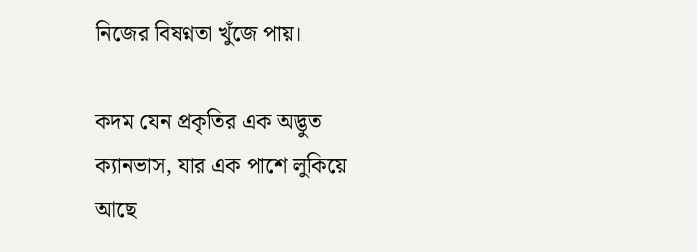নিজের বিষণ্নতা খুঁজে পায়।

কদম যেন প্রকৃতির এক অদ্ভুত ক্যানভাস, যার এক পাশে লুকিয়ে আছে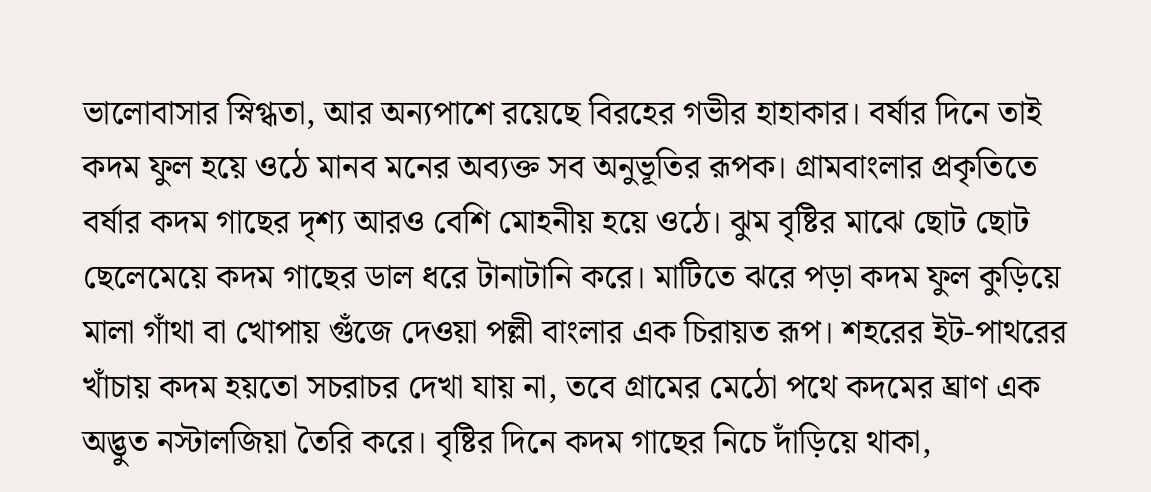ভালোবাসার স্নিগ্ধতা, আর অন্যপাশে রয়েছে বিরহের গভীর হাহাকার। বর্ষার দিনে তাই কদম ফুল হয়ে ওঠে মানব মনের অব্যক্ত সব অনুভূতির রূপক। গ্রামবাংলার প্রকৃতিতে বর্ষার কদম গাছের দৃশ্য আরও বেশি মোহনীয় হয়ে ওঠে। ঝুম বৃষ্টির মাঝে ছোট ছোট ছেলেমেয়ে কদম গাছের ডাল ধরে টানাটানি করে। মাটিতে ঝরে পড়া কদম ফুল কুড়িয়ে মালা গাঁথা বা খোপায় গুঁজে দেওয়া পল্লী বাংলার এক চিরায়ত রূপ। শহরের ইট-পাথরের খাঁচায় কদম হয়তো সচরাচর দেখা যায় না, তবে গ্রামের মেঠো পথে কদমের ঘ্রাণ এক অদ্ভুত নস্টালজিয়া তৈরি করে। বৃষ্টির দিনে কদম গাছের নিচে দাঁড়িয়ে থাকা,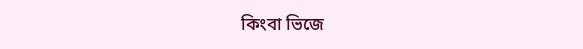কিংবা ভিজে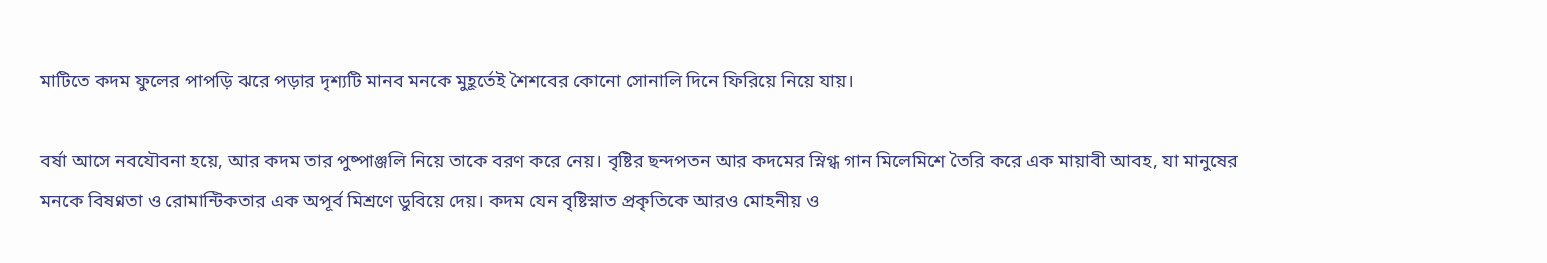মাটিতে কদম ফুলের পাপড়ি ঝরে পড়ার দৃশ্যটি মানব মনকে মুহূর্তেই শৈশবের কোনো সোনালি দিনে ফিরিয়ে নিয়ে যায়।

বর্ষা আসে নবযৌবনা হয়ে, আর কদম তার পুষ্পাঞ্জলি নিয়ে তাকে বরণ করে নেয়। বৃষ্টির ছন্দপতন আর কদমের স্নিগ্ধ গান মিলেমিশে তৈরি করে এক মায়াবী আবহ, যা মানুষের মনকে বিষণ্নতা ও রোমান্টিকতার এক অপূর্ব মিশ্রণে ডুবিয়ে দেয়। কদম যেন বৃষ্টিস্নাত প্রকৃতিকে আরও মোহনীয় ও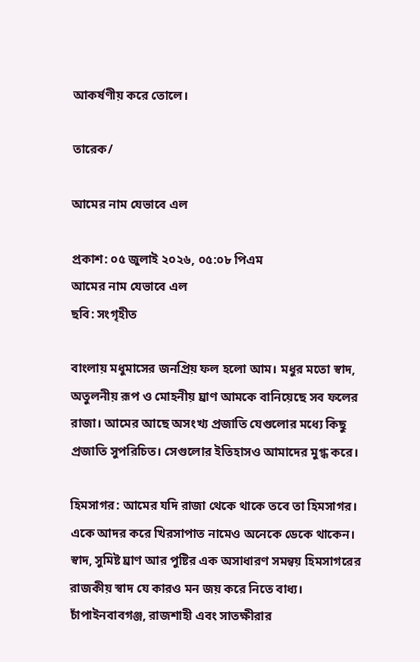আকর্ষণীয় করে তোলে।

তারেক/

আমের নাম যেভাবে এল

প্রকাশ: ০৫ জুলাই ২০২৬, ০৫:০৮ পিএম
আমের নাম যেভাবে এল
ছবি: সংগৃহীত

বাংলায় মধুমাসের জনপ্রিয় ফল হলো আম। মধুর মতো স্বাদ, অতুলনীয় রূপ ও মোহনীয় ঘ্রাণ আমকে বানিয়েছে সব ফলের রাজা। আমের আছে অসংখ্য প্রজাতি যেগুলোর মধ্যে কিছু প্রজাতি সুপরিচিত। সেগুলোর ইতিহাসও আমাদের মুগ্ধ করে।

হিমসাগর: আমের যদি রাজা থেকে থাকে তবে তা হিমসাগর। একে আদর করে খিরসাপাত নামেও অনেকে ডেকে থাকেন। স্বাদ, সুমিষ্ট ঘ্রাণ আর পুষ্টির এক অসাধারণ সমন্বয় হিমসাগরের রাজকীয় স্বাদ যে কারও মন জয় করে নিতে বাধ্য। চাঁপাইনবাবগঞ্জ, রাজশাহী এবং সাতক্ষীরার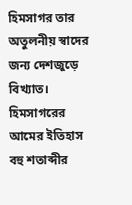হিমসাগর তার অতুলনীয় স্বাদের জন্য দেশজুড়ে বিখ্যাত। হিমসাগরের আমের ইতিহাস বহু শতাব্দীর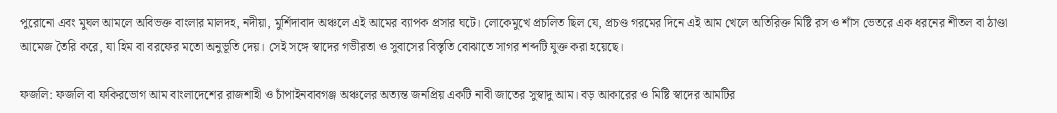পুরোনো এবং মুঘল আমলে অবিভক্ত বাংলার মালদহ, নদীয়া, মুর্শিদাবাদ অঞ্চলে এই আমের ব্যাপক প্রসার ঘটে। লোকেমুখে প্রচলিত ছিল যে, প্রচণ্ড গরমের দিনে এই আম খেলে অতিরিক্ত মিষ্টি রস ও শাঁস ভেতরে এক ধরনের শীতল বা ঠাণ্ডা আমেজ তৈরি করে, যা হিম বা বরফের মতো অনুভূতি দেয়। সেই সঙ্গে স্বাদের গভীরতা ও সুবাসের বিস্তৃতি বোঝাতে সাগর শব্দটি যুক্ত করা হয়েছে।

ফজলি: ফজলি বা ফকিরভোগ আম বাংলাদেশের রাজশাহী ও চাঁপাইনবাবগঞ্জ অঞ্চলের অত্যন্ত জনপ্রিয় একটি নাবী জাতের সুস্বাদু আম। বড় আকারের ও মিষ্টি স্বাদের আমটির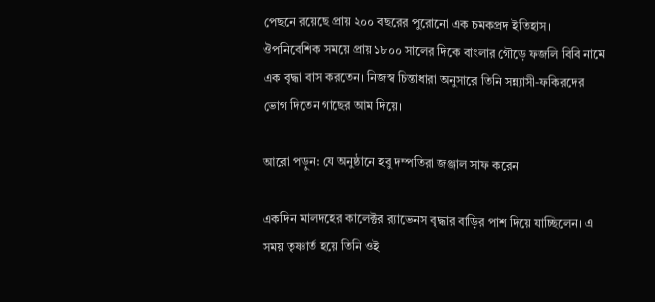পেছনে রয়েছে প্রায় ২০০ বছরের পুরোনো এক চমকপ্রদ ইতিহাস। ঔপনিবেশিক সময়ে প্রায় ১৮০০ সালের দিকে বাংলার গৌড়ে ফজলি বিবি নামে এক বৃদ্ধা বাস করতেন। নিজস্ব চিন্তাধারা অনুসারে তিনি সন্ন্যাসী-ফকিরদের ভোগ দিতেন গাছের আম দিয়ে।

আরো পড়ুন: যে অনুষ্ঠানে হবু দম্পতিরা জঞ্জাল সাফ করেন

একদিন মালদহের কালেক্টর র‍্যাভেনস বৃদ্ধার বাড়ির পাশ দিয়ে যাচ্ছিলেন। এ সময় তৃষ্ণার্ত হয়ে তিনি ওই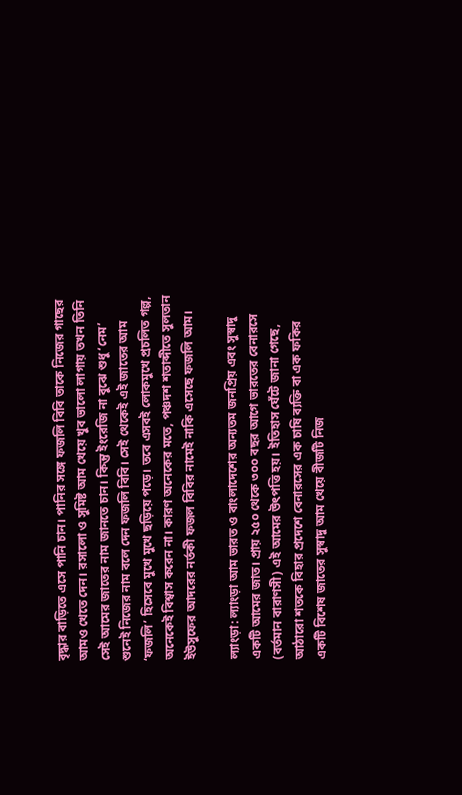বৃদ্ধার বাড়িতে এসে পানি চান। পানির সঙ্গে ফজলি বিবি তাকে নিজের গাছের আমও খেতে দেন। রসালো ও সুমিষ্ট আম খেয়ে খুব ভালো লাগায় তখন তিনি সেই আমের জাতের নাম জানতে চান। কিন্তু ইংরেজি না বুঝে শুধু ‘নেম’ শুনেই নিজের নাম বলে দেন ফজলি বিবি। সেই থেকেই এই জাতের আম ‘ফজলি’ হিসেবে মুখে মুখে ছড়িয়ে পড়ে। তবে এসবই লোকমুখে প্রচলিত গল্প, অনেকেই বিশ্বাস করেন না। কারণ অনেকের মতে, পঞ্চদশ শতাব্দীতে সুলতান ইউসুফের আদরের নর্তকী ফজল বিবির নামেই নাকি এসেছে ফজলি আম।

ল্যাংড়া: ল্যাংড়া আম ভারত ও বাংলাদেশের অন্যতম জনপ্রিয় এবং সুস্বাদু একটি আমের জাত। প্রায় ২৫০ থেকে ৩০০ বছর আগে ভারতের বেনারসে (বর্তমান বারাণসী) এই আমের উৎপত্তি হয়। ইতিহাস ঘেঁটে জানা গেছে, আঠারো শতকে বিহার প্রদেশে বেনারসের এক চাষি ব্যক্তি বা এক ফকির একটি বিশেষ জাতের সুস্বাদু আম খেয়ে বীজটি নিজ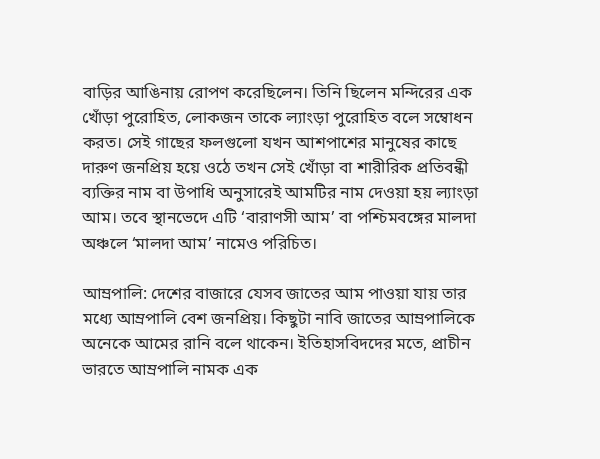বাড়ির আঙিনায় রোপণ করেছিলেন। তিনি ছিলেন মন্দিরের এক খোঁড়া পুরোহিত, লোকজন তাকে ল্যাংড়া পুরোহিত বলে সম্বোধন করত। সেই গাছের ফলগুলো যখন আশপাশের মানুষের কাছে দারুণ জনপ্রিয় হয়ে ওঠে তখন সেই খোঁড়া বা শারীরিক প্রতিবন্ধী ব্যক্তির নাম বা উপাধি অনুসারেই আমটির নাম দেওয়া হয় ল্যাংড়া আম। তবে স্থানভেদে এটি ‘বারাণসী আম’ বা পশ্চিমবঙ্গের মালদা অঞ্চলে ‘মালদা আম’ নামেও পরিচিত।

আম্রপালি: দেশের বাজারে যেসব জাতের আম পাওয়া যায় তার মধ্যে আম্রপালি বেশ জনপ্রিয়। কিছুটা নাবি জাতের আম্রপালিকে অনেকে আমের রানি বলে থাকেন। ইতিহাসবিদদের মতে, প্রাচীন ভারতে আম্রপালি নামক এক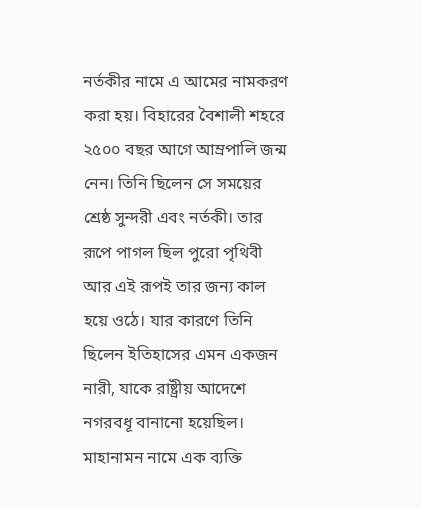নর্তকীর নামে এ আমের নামকরণ করা হয়। বিহারের বৈশালী শহরে ২৫০০ বছর আগে আম্রপালি জন্ম নেন। তিনি ছিলেন সে সময়ের শ্রেষ্ঠ সুন্দরী এবং নর্তকী। তার রূপে পাগল ছিল পুরো পৃথিবী আর এই রূপই তার জন্য কাল হয়ে ওঠে। যার কারণে তিনি ছিলেন ইতিহাসের এমন একজন নারী, যাকে রাষ্ট্রীয় আদেশে নগরবধূ বানানো হয়েছিল। মাহানামন নামে এক ব্যক্তি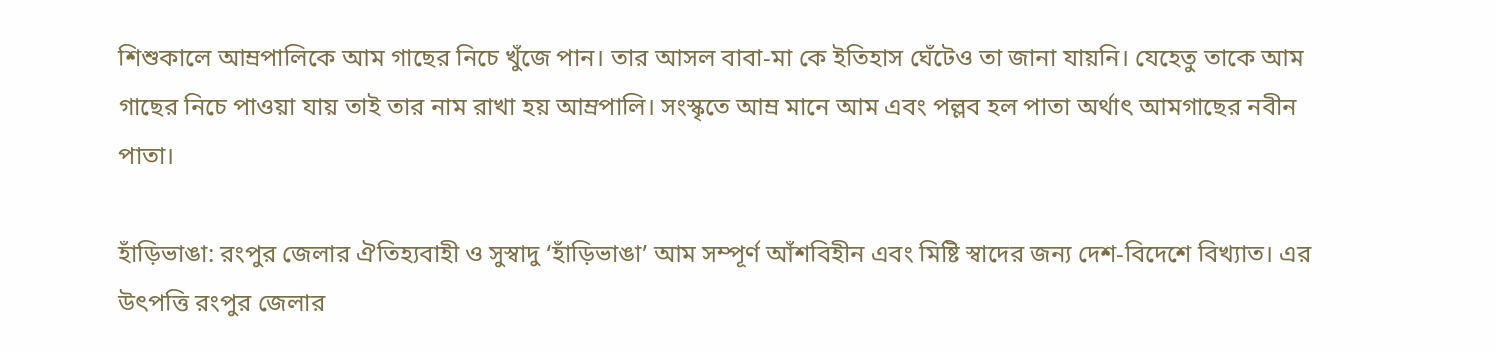শিশুকালে আম্রপালিকে আম গাছের নিচে খুঁজে পান। তার আসল বাবা-মা কে ইতিহাস ঘেঁটেও তা জানা যায়নি। যেহেতু তাকে আম গাছের নিচে পাওয়া যায় তাই তার নাম রাখা হয় আম্রপালি। সংস্কৃতে আম্র মানে আম এবং পল্লব হল পাতা অর্থাৎ আমগাছের নবীন পাতা।

হাঁড়িভাঙা: রংপুর জেলার ঐতিহ্যবাহী ও সুস্বাদু ‘হাঁড়িভাঙা’ আম সম্পূর্ণ আঁশবিহীন এবং মিষ্টি স্বাদের জন্য দেশ-বিদেশে বিখ্যাত। এর উৎপত্তি রংপুর জেলার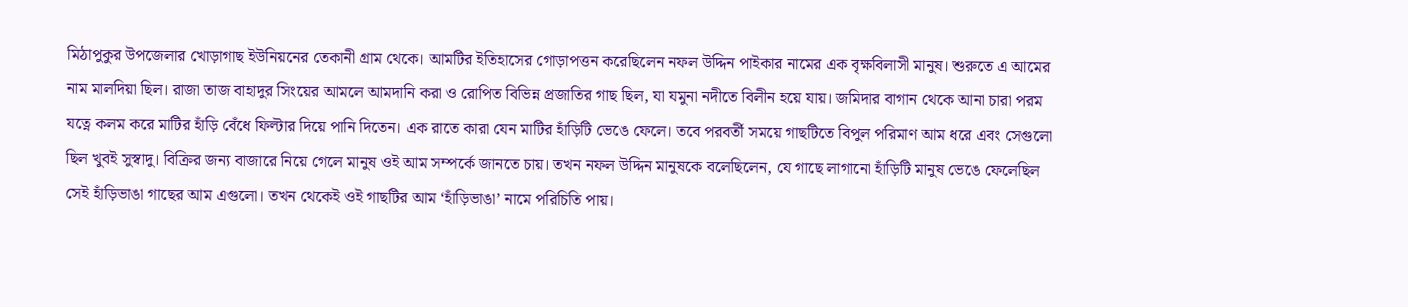মিঠাপুকুর উপজেলার খোড়াগাছ ইউনিয়নের তেকানী গ্রাম থেকে। আমটির ইতিহাসের গোড়াপত্তন করেছিলেন নফল উদ্দিন পাইকার নামের এক বৃক্ষবিলাসী মানুষ। শুরুতে এ আমের নাম মালদিয়া ছিল। রাজা তাজ বাহাদুর সিংয়ের আমলে আমদানি করা ও রোপিত বিভিন্ন প্রজাতির গাছ ছিল, যা যমুনা নদীতে বিলীন হয়ে যায়। জমিদার বাগান থেকে আনা চারা পরম যত্নে কলম করে মাটির হাঁড়ি বেঁধে ফিল্টার দিয়ে পানি দিতেন। এক রাতে কারা যেন মাটির হাঁড়িটি ভেঙে ফেলে। তবে পরবর্তী সময়ে গাছটিতে বিপুল পরিমাণ আম ধরে এবং সেগুলো ছিল খুবই সুস্বাদু। বিক্রির জন্য বাজারে নিয়ে গেলে মানুষ ওই আম সম্পর্কে জানতে চায়। তখন নফল উদ্দিন মানুষকে বলেছিলেন, যে গাছে লাগানো হাঁড়িটি মানুষ ভেঙে ফেলেছিল সেই হাঁড়িভাঙা গাছের আম এগুলো। তখন থেকেই ওই গাছটির আম ‘হাঁড়িভাঙা’ নামে পরিচিতি পায়।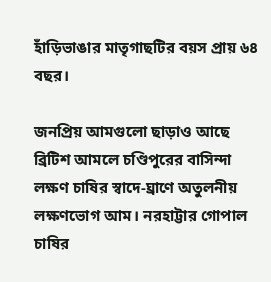হাঁড়িভাঙার মাতৃগাছটির বয়স প্রায় ৬৪ বছর।

জনপ্রিয় আমগুলো ছাড়াও আছে ব্রিটিশ আমলে চণ্ডিপুরের বাসিন্দা লক্ষণ চাষির স্বাদে-ঘ্রাণে অতুলনীয় লক্ষণভোগ আম। নরহাট্টার গোপাল চাষির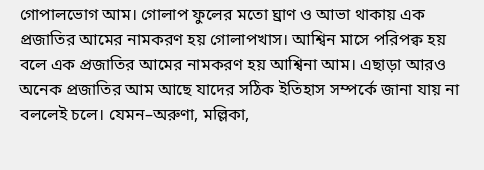গোপালভোগ আম। গোলাপ ফুলের মতো ঘ্রাণ ও আভা থাকায় এক প্রজাতির আমের নামকরণ হয় গোলাপখাস। আশ্বিন মাসে পরিপক্ব হয় বলে এক প্রজাতির আমের নামকরণ হয় আশ্বিনা আম। এছাড়া আরও অনেক প্রজাতির আম আছে যাদের সঠিক ইতিহাস সম্পর্কে জানা যায় না বললেই চলে। যেমন–অরুণা, মল্লিকা,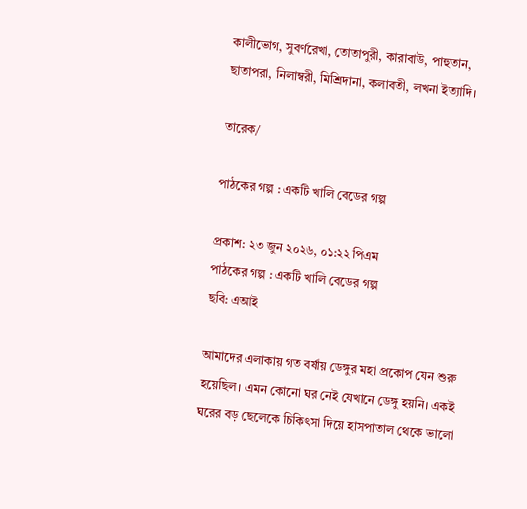কালীভোগ, সুবর্ণরেখা, তোতাপুরী, কারাবাউ, পাহুতান, ছাতাপরা, নিলাম্বরী, মিশ্রিদানা, কলাবতী, লখনা ইত্যাদি।

তারেক/

পাঠকের গল্প : একটি খালি বেডের গল্প

প্রকাশ: ২৩ জুন ২০২৬, ০১:২২ পিএম
পাঠকের গল্প : একটি খালি বেডের গল্প
ছবি: এআই

আমাদের এলাকায় গত বর্ষায় ডেঙ্গুর মহা প্রকোপ যেন শুরু হয়েছিল। এমন কোনো ঘর নেই যেখানে ডেঙ্গু হয়নি। একই ঘরের বড় ছেলেকে চিকিৎসা দিয়ে হাসপাতাল থেকে ভালো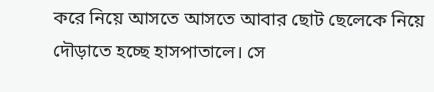করে নিয়ে আসতে আসতে আবার ছোট ছেলেকে নিয়ে দৌড়াতে হচ্ছে হাসপাতালে। সে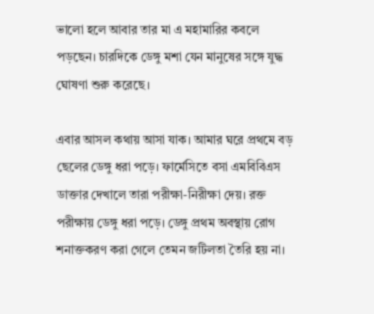ভালো হলে আবার তার মা এ মহামারির কবলে পড়ছেন। চারদিকে ডেঙ্গু মশা যেন মানুষের সঙ্গে যুদ্ধ ঘোষণা শুরু করেছে।

এবার আসল কথায় আসা যাক। আমার ঘরে প্রথমে বড় ছেলের ডেঙ্গু ধরা পড়ে। ফার্মেসিতে বসা এমবিবিএস ডাক্তার দেখালে তারা পরীক্ষা-নিরীক্ষা দেয়। রক্ত পরীক্ষায় ডেঙ্গু ধরা পড়ে। ডেঙ্গু প্রথম অবস্থায় রোগ শনাক্তকরণ করা গেলে তেমন জটিলতা তৈরি হয় না।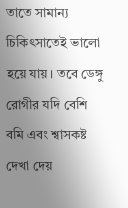তাতে সামান্য চিকিৎসাতেই ভালো হয়ে যায়। তবে ডেঙ্গু রোগীর যদি বেশি বমি এবং শ্বাসকষ্ট দেখা দেয়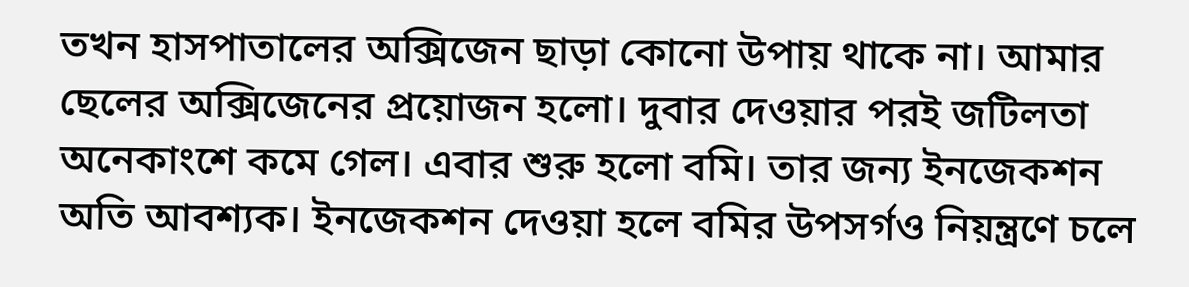তখন হাসপাতালের অক্সিজেন ছাড়া কোনো উপায় থাকে না। আমার ছেলের অক্সিজেনের প্রয়োজন হলো। দুবার দেওয়ার পরই জটিলতা অনেকাংশে কমে গেল। এবার শুরু হলো বমি। তার জন্য ইনজেকশন অতি আবশ্যক। ইনজেকশন দেওয়া হলে বমির উপসর্গও নিয়ন্ত্রণে চলে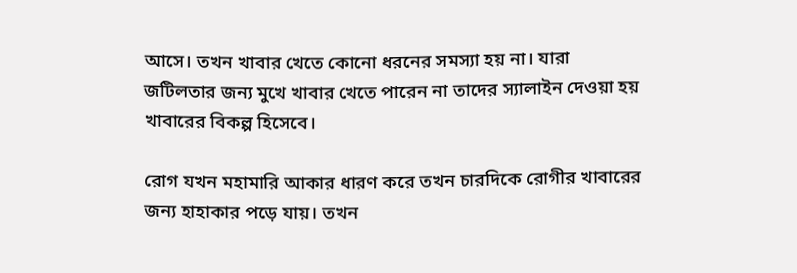আসে। তখন খাবার খেতে কোনো ধরনের সমস্যা হয় না। যারা জটিলতার জন্য মুখে খাবার খেতে পারেন না তাদের স্যালাইন দেওয়া হয় খাবারের বিকল্প হিসেবে।

রোগ যখন মহামারি আকার ধারণ করে তখন চারদিকে রোগীর খাবারের জন্য হাহাকার পড়ে যায়। তখন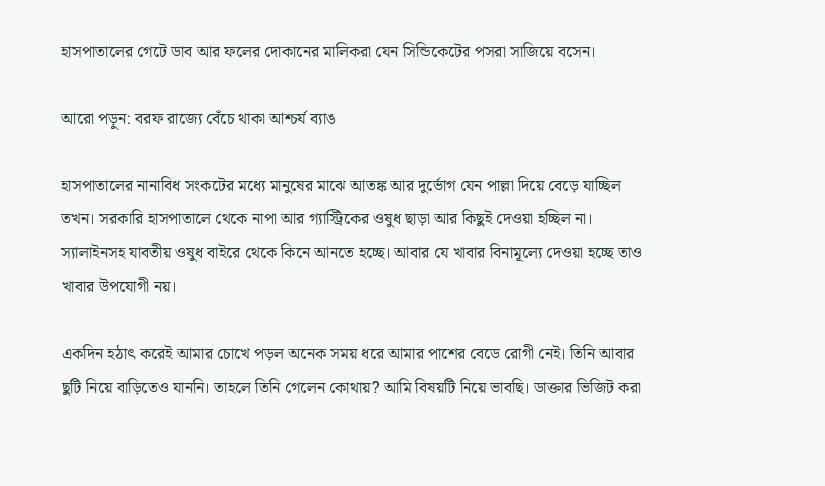হাসপাতালের গেটে ডাব আর ফলের দোকানের মালিকরা যেন সিন্ডিকেটের পসরা সাজিয়ে বসেন।

আরো পড়ুন: বরফ রাজ্যে বেঁচে থাকা আশ্চর্য ব্যাঙ

হাসপাতালের নানাবিধ সংকটের মধ্যে মানুষের মাঝে আতঙ্ক আর দুর্ভোগ যেন পাল্লা দিয়ে বেড়ে যাচ্ছিল তখন। সরকারি হাসপাতালে থেকে নাপা আর গ্যাস্ট্রিকের ওষুধ ছাড়া আর কিছুই দেওয়া হচ্ছিল না। স্যালাইনসহ যাবতীয় ওষুধ বাইরে থেকে কিনে আনতে হচ্ছে। আবার যে খাবার বিনামূল্যে দেওয়া হচ্ছে তাও খাবার উপযোগী নয়।

একদিন হঠাৎ করেই আমার চোখে পড়ল অনেক সময় ধরে আমার পাশের বেডে রোগী নেই। তিনি আবার ছুটি নিয়ে বাড়িতেও যাননি। তাহলে তিনি গেলেন কোথায়? আমি বিষয়টি নিয়ে ভাবছি। ডাক্তার ভিজিট করা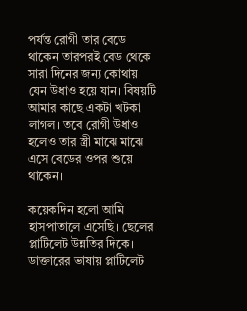পর্যন্ত রোগী তার বেডে থাকেন তারপরই বেড থেকে সারা দিনের জন্য কোথায় যেন উধাও হয়ে যান। বিষয়টি আমার কাছে একটা খটকা লাগল। তবে রোগী উধাও হলেও তার স্ত্রী মাঝে মাঝে এসে বেডের ওপর শুয়ে থাকেন।

কয়েকদিন হলো আমি হাসপাতালে এসেছি। ছেলের প্লাটিলেট উন্নতির দিকে। ডাক্তারের ভাষায় প্লাটিলেট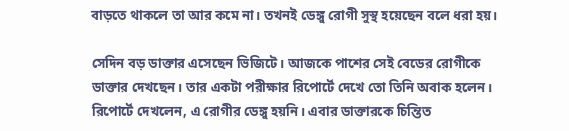বাড়তে থাকলে তা আর কমে না। তখনই ডেঙ্গু রোগী সুস্থ হয়েছেন বলে ধরা হয়।

সেদিন বড় ডাক্তার এসেছেন ভিজিটে। আজকে পাশের সেই বেডের রোগীকে ডাক্তার দেখছেন। তার একটা পরীক্ষার রিপোর্টে দেখে তো তিনি অবাক হলেন। রিপোর্টে দেখলেন, এ রোগীর ডেঙ্গু হয়নি। এবার ডাক্তারকে চিন্তিত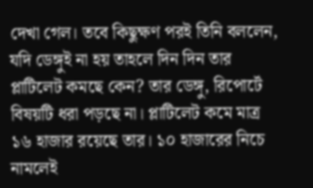দেখা গেল। তবে কিছুক্ষণ পরই তিনি বললেন, যদি ডেঙ্গুই না হয় তাহলে দিন দিন তার প্লাটিলেট কমছে কেন? তার ডেঙ্গু, রিপোর্টে বিষয়টি ধরা পড়ছে না। প্লাটিলেট কমে মাত্র ১৬ হাজার রয়েছে তার। ১০ হাজারের নিচে নামলেই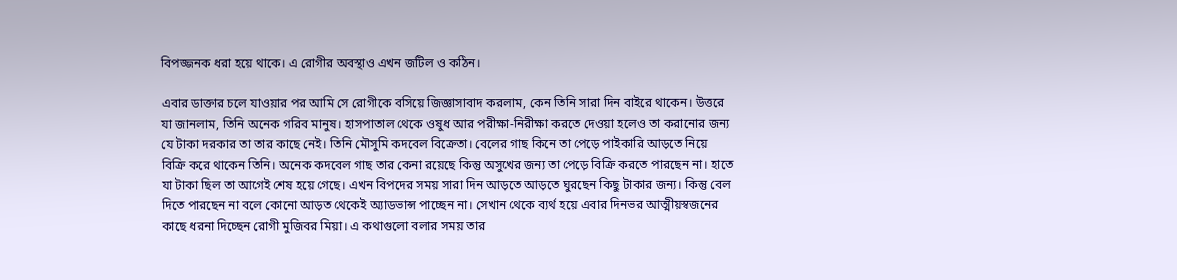বিপজ্জনক ধরা হয়ে থাকে। এ রোগীর অবস্থাও এখন জটিল ও কঠিন।

এবার ডাক্তার চলে যাওয়ার পর আমি সে রোগীকে বসিয়ে জিজ্ঞাসাবাদ করলাম, কেন তিনি সারা দিন বাইরে থাকেন। উত্তরে যা জানলাম, তিনি অনেক গরিব মানুষ। হাসপাতাল থেকে ওষুধ আর পরীক্ষা-নিরীক্ষা করতে দেওয়া হলেও তা করানোর জন্য যে টাকা দরকার তা তার কাছে নেই। তিনি মৌসুমি কদবেল বিক্রেতা। বেলের গাছ কিনে তা পেড়ে পাইকারি আড়তে নিয়ে বিক্রি করে থাকেন তিনি। অনেক কদবেল গাছ তার কেনা রয়েছে কিন্তু অসুখের জন্য তা পেড়ে বিক্রি করতে পারছেন না। হাতে যা টাকা ছিল তা আগেই শেষ হয়ে গেছে। এখন বিপদের সময় সারা দিন আড়তে আড়তে ঘুরছেন কিছু টাকার জন্য। কিন্তু বেল দিতে পারছেন না বলে কোনো আড়ত থেকেই অ্যাডভান্স পাচ্ছেন না। সেখান থেকে ব্যর্থ হয়ে এবার দিনভর আত্মীয়স্বজনের কাছে ধরনা দিচ্ছেন রোগী মুজিবর মিয়া। এ কথাগুলো বলার সময় তার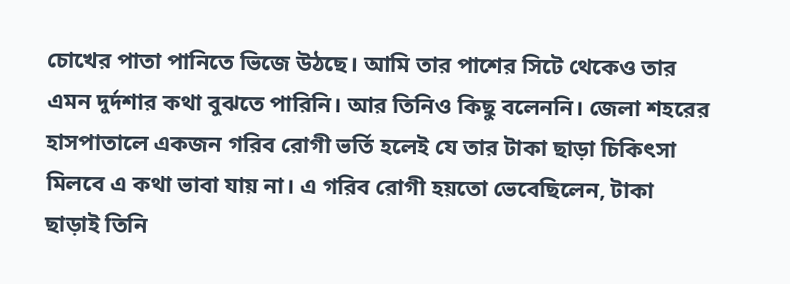চোখের পাতা পানিতে ভিজে উঠছে। আমি তার পাশের সিটে থেকেও তার এমন দুর্দশার কথা বুঝতে পারিনি। আর তিনিও কিছু বলেননি। জেলা শহরের হাসপাতালে একজন গরিব রোগী ভর্তি হলেই যে তার টাকা ছাড়া চিকিৎসা মিলবে এ কথা ভাবা যায় না। এ গরিব রোগী হয়তো ভেবেছিলেন, টাকা ছাড়াই তিনি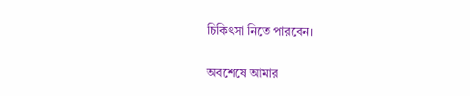চিকিৎসা নিতে পারবেন।

অবশেষে আমার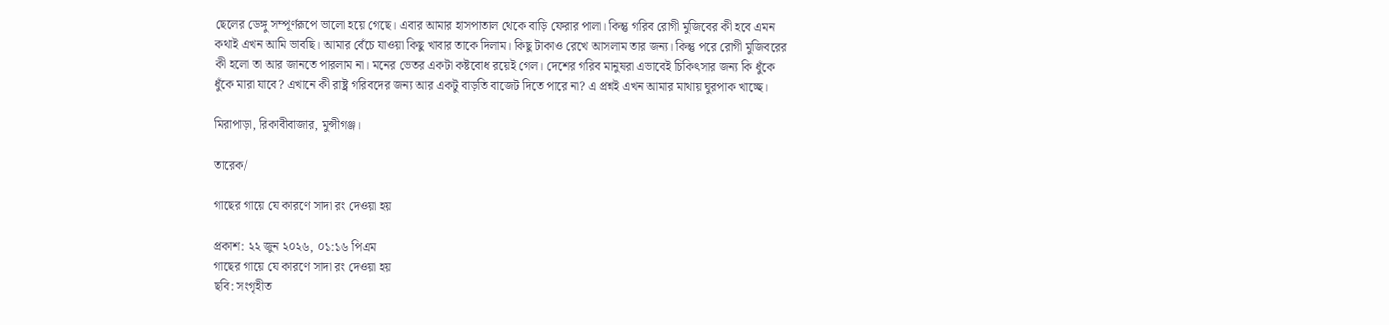ছেলের ডেঙ্গু সম্পূর্ণরূপে ভালো হয়ে গেছে। এবার আমার হাসপাতাল থেকে বাড়ি ফেরার পালা। কিন্তু গরিব রোগী মুজিবের কী হবে এমন কথাই এখন আমি ভাবছি। আমার বেঁচে যাওয়া কিছু খাবার তাকে দিলাম। কিছু টাকাও রেখে আসলাম তার জন্য। কিন্তু পরে রোগী মুজিবরের কী হলো তা আর জানতে পারলাম না। মনের ভেতর একটা কষ্টবোধ রয়েই গেল। দেশের গরিব মানুষরা এভাবেই চিকিৎসার জন্য কি ধুঁকে ধুঁকে মারা যাবে? এখানে কী রাষ্ট্র গরিবদের জন্য আর একটু বাড়তি বাজেট দিতে পারে না? এ প্রশ্নই এখন আমার মাথায় ঘুরপাক খাচ্ছে।

মিরাপাড়া, রিকাবীবাজার, মুন্সীগঞ্জ।

তারেক/

গাছের গায়ে যে কারণে সাদা রং দেওয়া হয়

প্রকাশ: ২২ জুন ২০২৬, ০১:১৬ পিএম
গাছের গায়ে যে কারণে সাদা রং দেওয়া হয়
ছবি: সংগৃহীত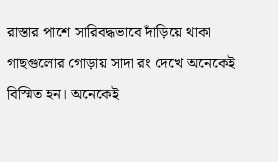রাস্তার পাশে সারিবদ্ধভাবে দাঁড়িয়ে থাকা গাছগুলোর গোড়ায় সাদা রং দেখে অনেকেই বিস্মিত হন। অনেকেই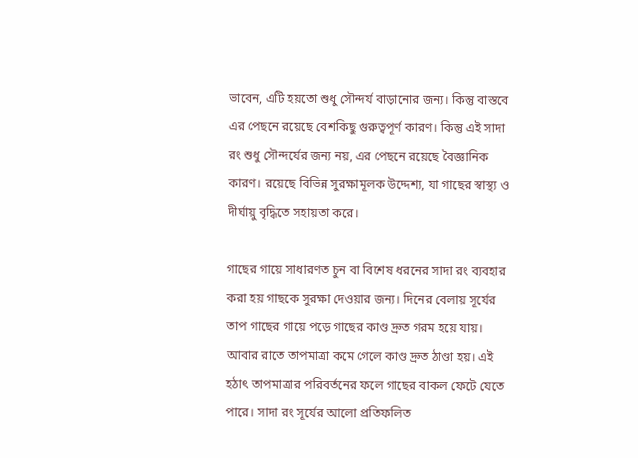ভাবেন, এটি হয়তো শুধু সৌন্দর্য বাড়ানোর জন্য। কিন্তু বাস্তবে এর পেছনে রয়েছে বেশকিছু গুরুত্বপূর্ণ কারণ। কিন্তু এই সাদা রং শুধু সৌন্দর্যের জন্য নয়, এর পেছনে রয়েছে বৈজ্ঞানিক কারণ। রয়েছে বিভিন্ন সুরক্ষামূলক উদ্দেশ্য, যা গাছের স্বাস্থ্য ও দীর্ঘায়ু বৃদ্ধিতে সহায়তা করে।

গাছের গায়ে সাধারণত চুন বা বিশেষ ধরনের সাদা রং ব্যবহার করা হয় গাছকে সুরক্ষা দেওয়ার জন্য। দিনের বেলায় সূর্যের তাপ গাছের গায়ে পড়ে গাছের কাণ্ড দ্রুত গরম হয়ে যায়। আবার রাতে তাপমাত্রা কমে গেলে কাণ্ড দ্রুত ঠাণ্ডা হয়। এই হঠাৎ তাপমাত্রার পরিবর্তনের ফলে গাছের বাকল ফেটে যেতে পারে। সাদা রং সূর্যের আলো প্রতিফলিত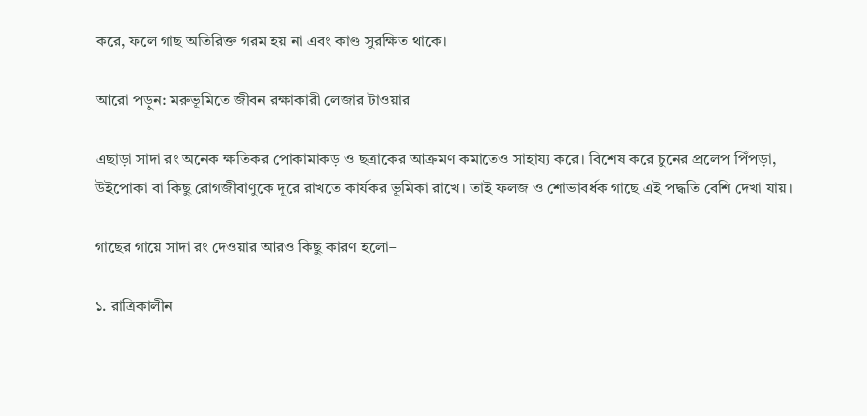করে, ফলে গাছ অতিরিক্ত গরম হয় না এবং কাণ্ড সুরক্ষিত থাকে।

আরো পড়ুন: মরুভূমিতে জীবন রক্ষাকারী লেজার টাওয়ার

এছাড়া সাদা রং অনেক ক্ষতিকর পোকামাকড় ও ছত্রাকের আক্রমণ কমাতেও সাহায্য করে। বিশেষ করে চুনের প্রলেপ পিঁপড়া, উইপোকা বা কিছু রোগজীবাণুকে দূরে রাখতে কার্যকর ভূমিকা রাখে। তাই ফলজ ও শোভাবর্ধক গাছে এই পদ্ধতি বেশি দেখা যায়।

গাছের গায়ে সাদা রং দেওয়ার আরও কিছু কারণ হলো–

১. রাত্রিকালীন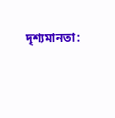দৃশ্যমানতা: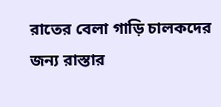রাতের বেলা গাড়ি চালকদের জন্য রাস্তার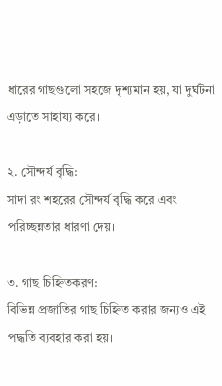ধারের গাছগুলো সহজে দৃশ্যমান হয়, যা দুর্ঘটনা এড়াতে সাহায্য করে।

২. সৌন্দর্য বৃদ্ধি:
সাদা রং শহরের সৌন্দর্য বৃদ্ধি করে এবং পরিচ্ছন্নতার ধারণা দেয়।

৩. গাছ চিহ্নিতকরণ:
বিভিন্ন প্রজাতির গাছ চিহ্নিত করার জন্যও এই পদ্ধতি ব্যবহার করা হয়।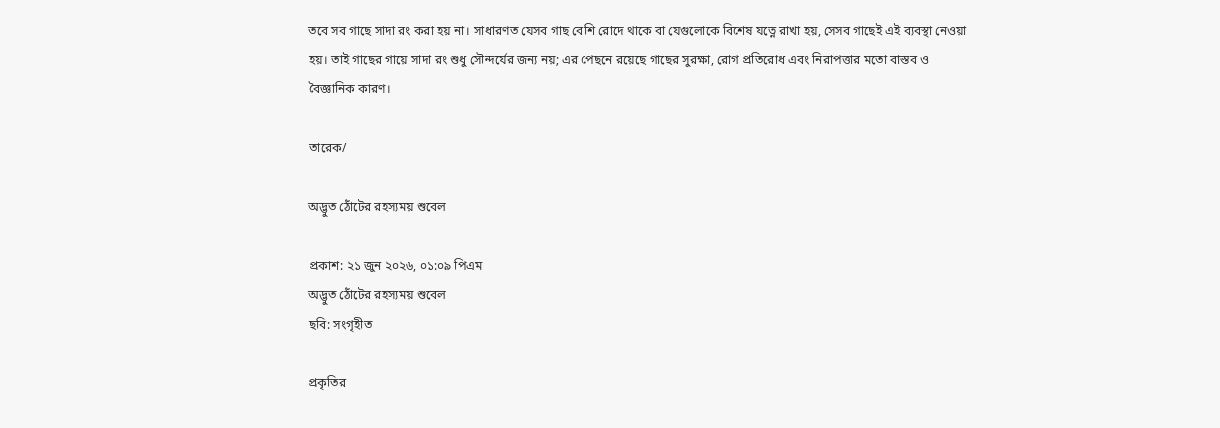তবে সব গাছে সাদা রং করা হয় না। সাধারণত যেসব গাছ বেশি রোদে থাকে বা যেগুলোকে বিশেষ যত্নে রাখা হয়, সেসব গাছেই এই ব্যবস্থা নেওয়া হয়। তাই গাছের গায়ে সাদা রং শুধু সৌন্দর্যের জন্য নয়; এর পেছনে রয়েছে গাছের সুরক্ষা, রোগ প্রতিরোধ এবং নিরাপত্তার মতো বাস্তব ও বৈজ্ঞানিক কারণ।

তারেক/

অদ্ভুত ঠোঁটের রহস্যময় শুবেল

প্রকাশ: ২১ জুন ২০২৬, ০১:০৯ পিএম
অদ্ভুত ঠোঁটের রহস্যময় শুবেল
ছবি: সংগৃহীত

প্রকৃতির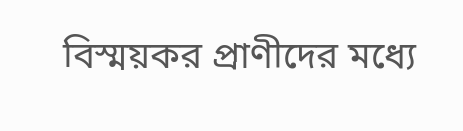বিস্ময়কর প্রাণীদের মধ্যে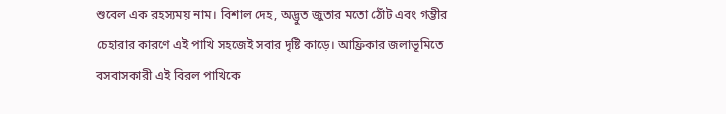শুবেল এক রহস্যময় নাম। বিশাল দেহ, অদ্ভুত জুতার মতো ঠোঁট এবং গম্ভীর চেহারার কারণে এই পাখি সহজেই সবার দৃষ্টি কাড়ে। আফ্রিকার জলাভূমিতে বসবাসকারী এই বিরল পাখিকে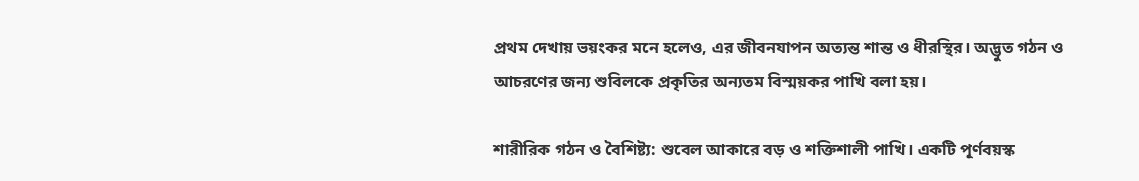প্রথম দেখায় ভয়ংকর মনে হলেও, এর জীবনযাপন অত্যন্ত শান্ত ও ধীরস্থির। অদ্ভুত গঠন ও আচরণের জন্য শুবিলকে প্রকৃতির অন্যতম বিস্ময়কর পাখি বলা হয়।

শারীরিক গঠন ও বৈশিষ্ট্য: শুবেল আকারে বড় ও শক্তিশালী পাখি। একটি পূর্ণবয়স্ক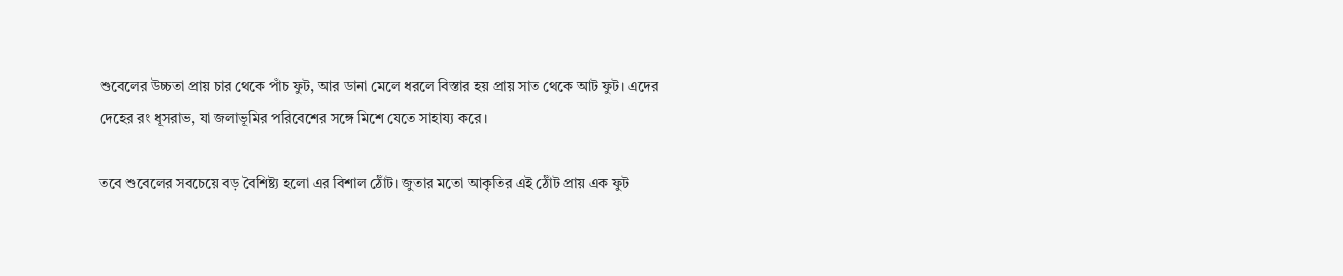শুবেলের উচ্চতা প্রায় চার থেকে পাঁচ ফুট, আর ডানা মেলে ধরলে বিস্তার হয় প্রায় সাত থেকে আট ফুট। এদের দেহের রং ধূসরাভ, যা জলাভূমির পরিবেশের সঙ্গে মিশে যেতে সাহায্য করে।

তবে শুবেলের সবচেয়ে বড় বৈশিষ্ট্য হলো এর বিশাল ঠোঁট। জুতার মতো আকৃতির এই ঠোঁট প্রায় এক ফুট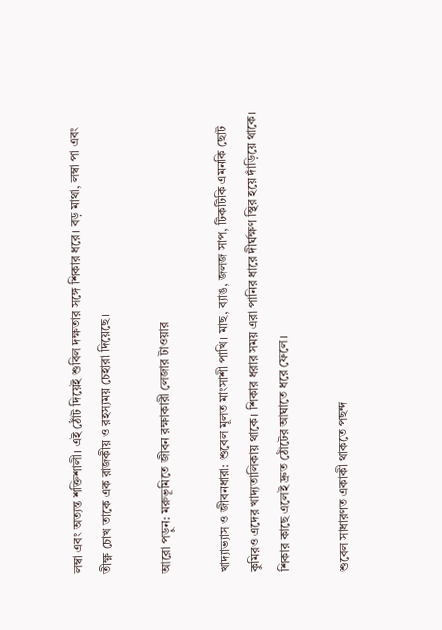লম্বা এবং অত্যন্ত শক্তিশালী। এই ঠোঁট দিয়েই শুবিল দক্ষতার সঙ্গে শিকার ধরে। বড় মাথা, লম্বা পা এবং তীক্ষ্ণ চোখ তাকে এক রাজকীয় ও রহস্যময় চেহারা দিয়েছে।

আরো পড়ুন: মরুভূমিতে জীবন রক্ষাকারী লেজার টাওয়ার

খাদ্যাভ্যাস ও জীবনধারা: শুবেল মূলত মাংসাশী পাখি। মাছ, ব্যাঙ, জলজ সাপ, টিকটিকি এমনকি ছোট কুমিরও এদের খাদ্যতালিকায় থাকে। শিকার ধরার সময় এরা পানির ধারে দীর্ঘক্ষণ স্থির হয়ে দাঁড়িয়ে থাকে। শিকার কাছে এলেই দ্রুত ঠোঁটের আঘাতে ধরে ফেলে।

শুবেল সাধারণত একাকী থাকতে পছন্দ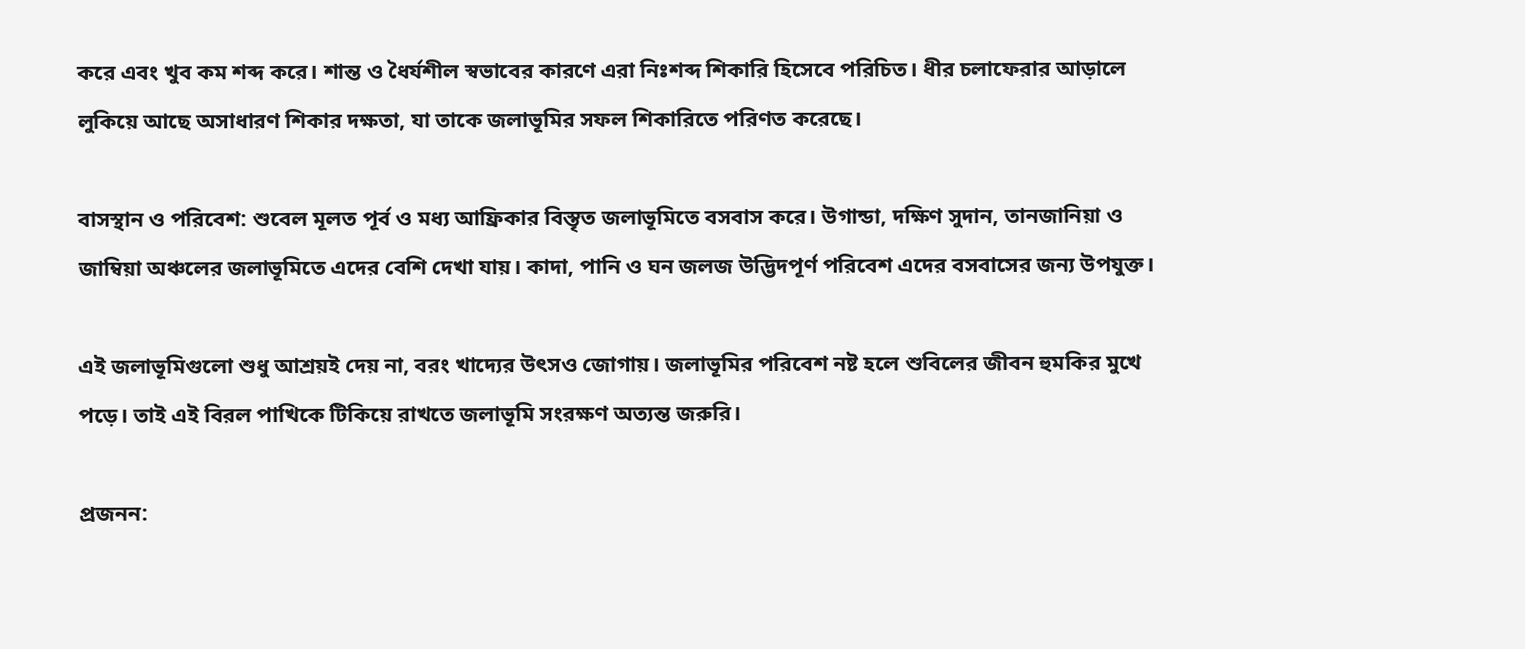করে এবং খুব কম শব্দ করে। শান্ত ও ধৈর্যশীল স্বভাবের কারণে এরা নিঃশব্দ শিকারি হিসেবে পরিচিত। ধীর চলাফেরার আড়ালে লুকিয়ে আছে অসাধারণ শিকার দক্ষতা, যা তাকে জলাভূমির সফল শিকারিতে পরিণত করেছে।

বাসস্থান ও পরিবেশ: শুবেল মূলত পূর্ব ও মধ্য আফ্রিকার বিস্তৃত জলাভূমিতে বসবাস করে। উগান্ডা, দক্ষিণ সুদান, তানজানিয়া ও জাম্বিয়া অঞ্চলের জলাভূমিতে এদের বেশি দেখা যায়। কাদা, পানি ও ঘন জলজ উদ্ভিদপূর্ণ পরিবেশ এদের বসবাসের জন্য উপযুক্ত।

এই জলাভূমিগুলো শুধু আশ্রয়ই দেয় না, বরং খাদ্যের উৎসও জোগায়। জলাভূমির পরিবেশ নষ্ট হলে শুবিলের জীবন হুমকির মুখে পড়ে। তাই এই বিরল পাখিকে টিকিয়ে রাখতে জলাভূমি সংরক্ষণ অত্যন্ত জরুরি।

প্রজনন: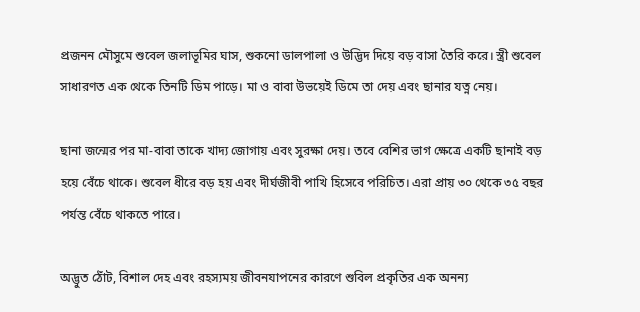প্রজনন মৌসুমে শুবেল জলাভূমির ঘাস, শুকনো ডালপালা ও উদ্ভিদ দিয়ে বড় বাসা তৈরি করে। স্ত্রী শুবেল সাধারণত এক থেকে তিনটি ডিম পাড়ে। মা ও বাবা উভয়েই ডিমে তা দেয় এবং ছানার যত্ন নেয়।

ছানা জন্মের পর মা-বাবা তাকে খাদ্য জোগায় এবং সুরক্ষা দেয়। তবে বেশির ভাগ ক্ষেত্রে একটি ছানাই বড় হয়ে বেঁচে থাকে। শুবেল ধীরে বড় হয় এবং দীর্ঘজীবী পাখি হিসেবে পরিচিত। এরা প্রায় ৩০ থেকে ৩৫ বছর পর্যন্ত বেঁচে থাকতে পারে।

অদ্ভুত ঠোঁট, বিশাল দেহ এবং রহস্যময় জীবনযাপনের কারণে শুবিল প্রকৃতির এক অনন্য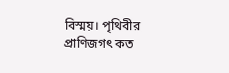বিস্ময়। পৃথিবীর প্রাণিজগৎ কত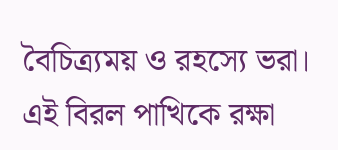বৈচিত্র্যময় ও রহস্যে ভরা। এই বিরল পাখিকে রক্ষা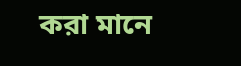করা মানে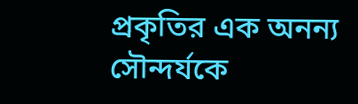প্রকৃতির এক অনন্য সৌন্দর্যকে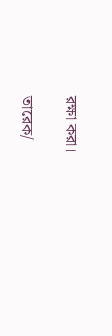রক্ষা করা।

তারেক/